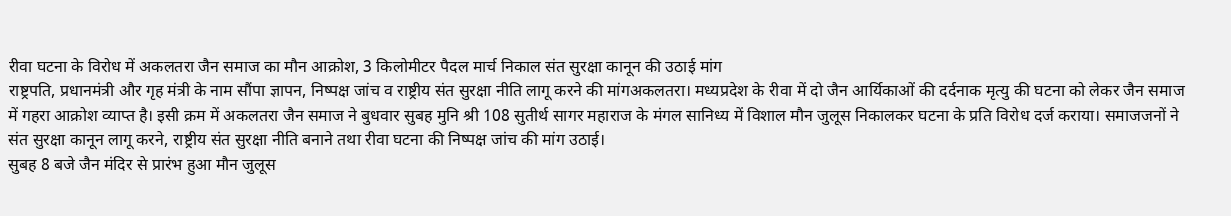रीवा घटना के विरोध में अकलतरा जैन समाज का मौन आक्रोश, 3 किलोमीटर पैदल मार्च निकाल संत सुरक्षा कानून की उठाई मांग
राष्ट्रपति, प्रधानमंत्री और गृह मंत्री के नाम सौंपा ज्ञापन, निष्पक्ष जांच व राष्ट्रीय संत सुरक्षा नीति लागू करने की मांगअकलतरा। मध्यप्रदेश के रीवा में दो जैन आर्यिकाओं की दर्दनाक मृत्यु की घटना को लेकर जैन समाज में गहरा आक्रोश व्याप्त है। इसी क्रम में अकलतरा जैन समाज ने बुधवार सुबह मुनि श्री 108 सुतीर्थ सागर महाराज के मंगल सानिध्य में विशाल मौन जुलूस निकालकर घटना के प्रति विरोध दर्ज कराया। समाजजनों ने संत सुरक्षा कानून लागू करने, राष्ट्रीय संत सुरक्षा नीति बनाने तथा रीवा घटना की निष्पक्ष जांच की मांग उठाई।
सुबह 8 बजे जैन मंदिर से प्रारंभ हुआ मौन जुलूस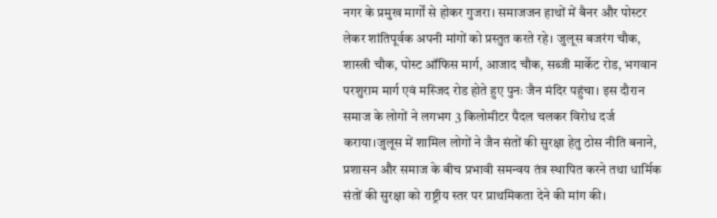नगर के प्रमुख मार्गों से होकर गुजरा। समाजजन हाथों में बैनर और पोस्टर लेकर शांतिपूर्वक अपनी मांगों को प्रस्तुत करते रहे। जुलूस बजरंग चौक, शास्त्री चौक, पोस्ट ऑफिस मार्ग, आजाद चौक, सब्जी मार्केट रोड, भगवान परशुराम मार्ग एवं मस्जिद रोड होते हुए पुनः जैन मंदिर पहुंचा। इस दौरान समाज के लोगों ने लगभग 3 किलोमीटर पैदल चलकर विरोध दर्ज कराया।जुलूस में शामिल लोगों ने जैन संतों की सुरक्षा हेतु ठोस नीति बनाने, प्रशासन और समाज के बीच प्रभावी समन्वय तंत्र स्थापित करने तथा धार्मिक संतों की सुरक्षा को राष्ट्रीय स्तर पर प्राथमिकता देने की मांग की।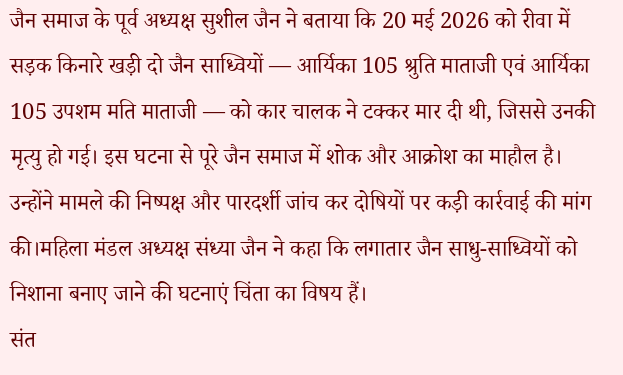जैन समाज के पूर्व अध्यक्ष सुशील जैन ने बताया कि 20 मई 2026 को रीवा में सड़क किनारे खड़ी दो जैन साध्वियों — आर्यिका 105 श्रुति माताजी एवं आर्यिका 105 उपशम मति माताजी — को कार चालक ने टक्कर मार दी थी, जिससे उनकी मृत्यु हो गई। इस घटना से पूरे जैन समाज में शोक और आक्रोश का माहौल है। उन्होंने मामले की निष्पक्ष और पारदर्शी जांच कर दोषियों पर कड़ी कार्रवाई की मांग की।महिला मंडल अध्यक्ष संध्या जैन ने कहा कि लगातार जैन साधु-साध्वियों को निशाना बनाए जाने की घटनाएं चिंता का विषय हैं।
संत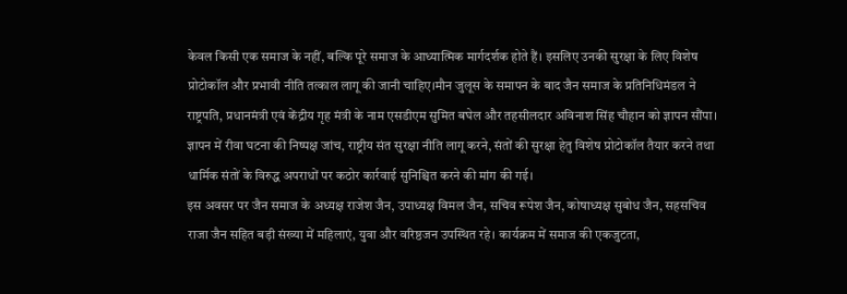केवल किसी एक समाज के नहीं, बल्कि पूरे समाज के आध्यात्मिक मार्गदर्शक होते हैं। इसलिए उनकी सुरक्षा के लिए विशेष प्रोटोकॉल और प्रभावी नीति तत्काल लागू की जानी चाहिए।मौन जुलूस के समापन के बाद जैन समाज के प्रतिनिधिमंडल ने राष्ट्रपति, प्रधानमंत्री एवं केंद्रीय गृह मंत्री के नाम एसडीएम सुमित बघेल और तहसीलदार अविनाश सिंह चौहान को ज्ञापन सौंपा। ज्ञापन में रीवा घटना की निष्पक्ष जांच, राष्ट्रीय संत सुरक्षा नीति लागू करने, संतों की सुरक्षा हेतु विशेष प्रोटोकॉल तैयार करने तथा धार्मिक संतों के विरुद्ध अपराधों पर कठोर कार्रवाई सुनिश्चित करने की मांग की गई।
इस अवसर पर जैन समाज के अध्यक्ष राजेश जैन, उपाध्यक्ष विमल जैन, सचिव रूपेश जैन, कोषाध्यक्ष सुबोध जैन, सहसचिव राजा जैन सहित बड़ी संख्या में महिलाएं, युवा और वरिष्ठजन उपस्थित रहे। कार्यक्रम में समाज की एकजुटता,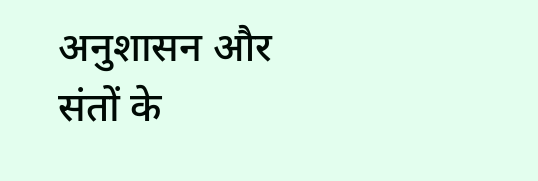अनुशासन और संतों के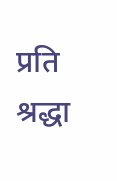प्रति श्रद्धा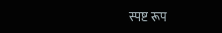स्पष्ट रूप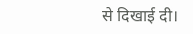से दिखाई दी।